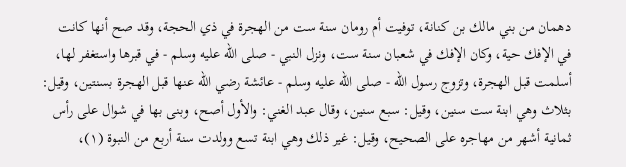دهمان من بني مالك بن كنانة، توفيت أم رومان سنة ست من الهجرة في ذي الحجة، وقد صح أنها كانت في الإفك حية، وكان الإفك في شعبان سنة ست، ونزل النبي - صلى الله عليه وسلم - في قبرها واستغفر لها، أسلمت قبل الهجرة، وتزوج رسول اللّه - صلى الله عليه وسلم - عائشة رضي اللّه عنها قبل الهجرة بسنتين، وقيل: بثلاث وهي ابنة ست سنين، وقيل: سبع سنين، وقال عبد الغني: والأول أصح، وبنى بها في شوال على رأس ثمانية أشهر من مهاجره على الصحيح، وقيل: غير ذلك وهي ابنة تسع وولدت سنة أربع من النبوة (١)،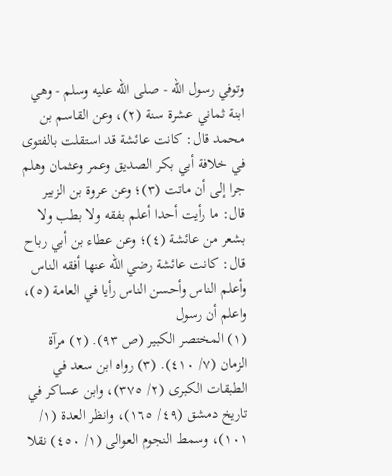وتوفي رسول اللّه - صلى الله عليه وسلم - وهي ابنة ثماني عشرة سنة (٢)، وعن القاسم بن محمد قال: كانت عائشة قد استقلت بالفتوى في خلافة أبي بكر الصديق وعمر وعثمان وهلم جرا إلى أن ماتت (٣)؛ وعن عروة بن الزبير قال: ما رأيت أحدا أعلم بفقه ولا بطب ولا بشعر من عائشة (٤)؛ وعن عطاء بن أبي رباح قال: كانت عائشة رضي اللّه عنها أفقه الناس وأعلم الناس وأحسن الناس رأيا في العامة (٥)، واعلم أن رسول
(١) المختصر الكبير (ص ٩٣). (٢) مرآة الزمان (٧/ ٤١٠). (٣) رواه ابن سعد في الطبقات الكبرى (٢/ ٣٧٥)، وابن عساكر في تاريخ دمشق (٤٩/ ١٦٥)، وانظر العدة (١/ ١٠١)، وسمط النجوم العوالى (١/ ٤٥٠) نقلا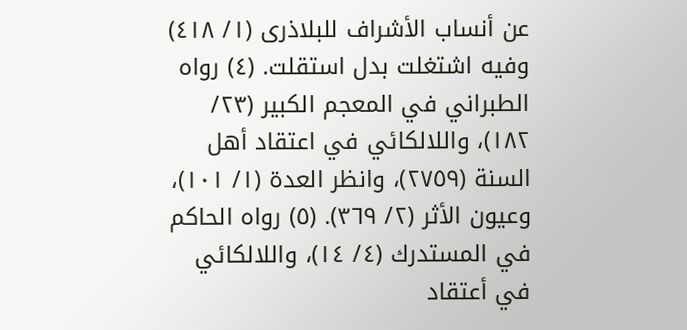عن أنساب الأشراف للبلاذرى (١/ ٤١٨) وفيه اشتغلت بدل استقلت. (٤) رواه الطبراني في المعجم الكبير (٢٣/ ١٨٢)، واللالكائي في اعتقاد أهل السنة (٢٧٥٩)، وانظر العدة (١/ ١٠١)، وعيون الأثر (٢/ ٣٦٩). (٥) رواه الحاكم في المستدرك (٤/ ١٤)، واللالكائي في أعتقاد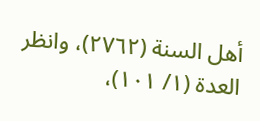أهل السنة (٢٧٦٢)، وانظر العدة (١/ ١٠١)،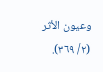وعيون الأثر (٢/ ٣٦٩).